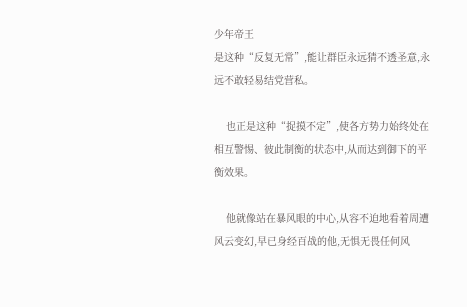少年帝王
是这种“反复无常”,能让群臣永远猜不透圣意,永远不敢轻易结党营私。

    也正是这种“捉摸不定”,使各方势力始终处在相互警惕、彼此制衡的状态中,从而达到御下的平衡效果。

    他就像站在暴风眼的中心,从容不迫地看着周遭风云变幻,早已身经百战的他,无惧无畏任何风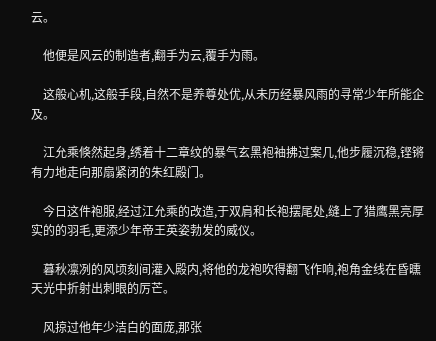云。

    他便是风云的制造者,翻手为云,覆手为雨。

    这般心机,这般手段,自然不是养尊处优,从未历经暴风雨的寻常少年所能企及。

    江允乘倏然起身,绣着十二章纹的暴气玄黑袍袖拂过案几,他步履沉稳,铿锵有力地走向那扇紧闭的朱红殿门。

    今日这件袍服,经过江允乘的改造,于双肩和长袍摆尾处,缝上了猎鹰黑亮厚实的的羽毛,更添少年帝王英姿勃发的威仪。

    暮秋凛冽的风顷刻间灌入殿内,将他的龙袍吹得翻飞作响,袍角金线在昏曛天光中折射出刺眼的厉芒。

    风掠过他年少洁白的面庞,那张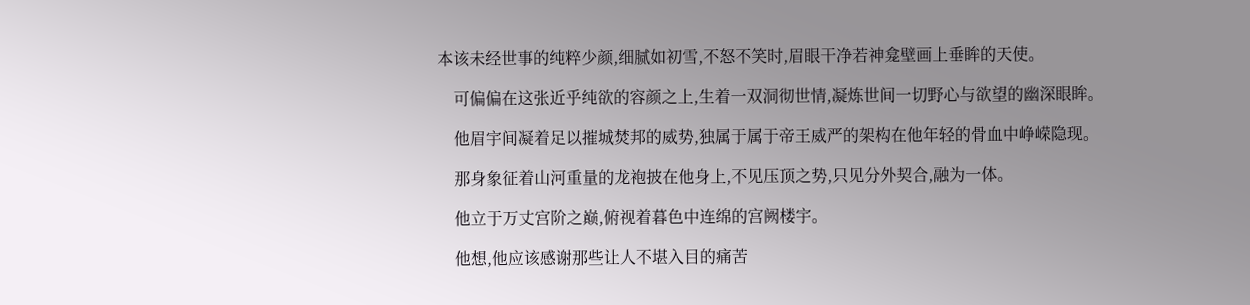本该未经世事的纯粹少颜,细腻如初雪,不怒不笑时,眉眼干净若神龛壁画上垂眸的天使。

    可偏偏在这张近乎纯欲的容颜之上,生着一双洞彻世情,凝炼世间一切野心与欲望的幽深眼眸。

    他眉宇间凝着足以摧城焚邦的威势,独属于属于帝王威严的架构在他年轻的骨血中峥嵘隐现。

    那身象征着山河重量的龙袍披在他身上,不见压顶之势,只见分外契合,融为一体。

    他立于万丈宫阶之巅,俯视着暮色中连绵的宫阙楼宇。

    他想,他应该感谢那些让人不堪入目的痛苦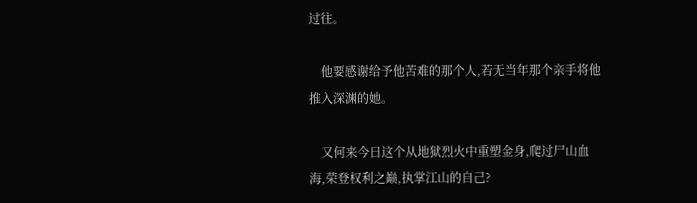过往。

    他要感谢给予他苦难的那个人,若无当年那个亲手将他推入深渊的她。

    又何来今日这个从地狱烈火中重塑金身,爬过尸山血海,荣登权利之巅,执掌江山的自己?